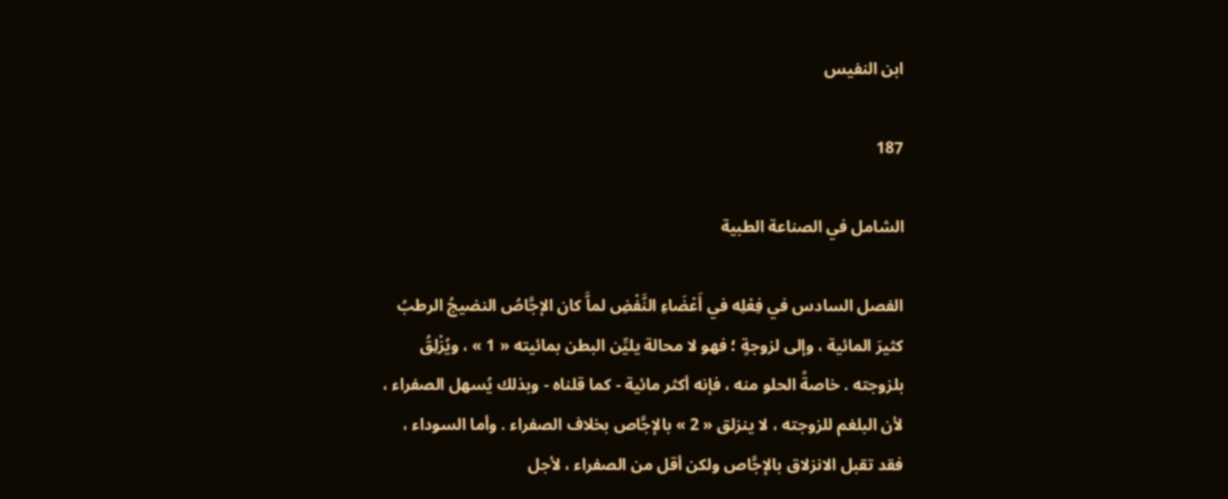ابن النفيس

187

الشامل في الصناعة الطبية

الفصل السادس في فِعْلِه في أَعْضَاءِ النَّفْضِ لماَّ كان الإجَّاصُ النضيجُ الرطبُ كثيرَ المائية ، وإلى لزوجةٍ ؛ فهو لا محالة يليِّن البطن بمائيته « 1 » ، ويُزْلِقُ بلزوجته . خاصةً الحلو منه ، فإنه أكثر مائية - كما قلناه - وبذلك يُسهل الصفراء ، لأن البلغم للزوجته ، لا ينزلق « 2 » بالإجَّاص بخلاف الصفراء . وأما السوداء ، فقد تقبل الانزلاق بالإجَّاص ولكن أقل من الصفراء ، لأجل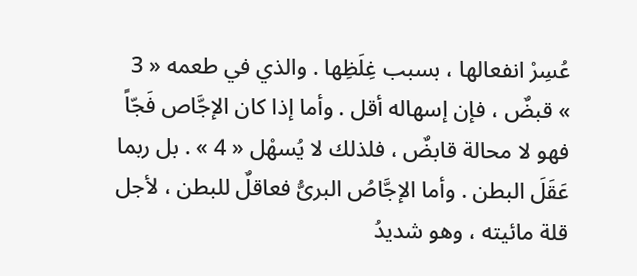عُسِرْ انفعالها ، بسبب غِلَظِها . والذي في طعمه « 3 » قبضٌ ، فإن إسهاله أقل . وأما إذا كان الإجَّاص فَجّاً فهو لا محالة قابضٌ ، فلذلك لا يُسهْل « 4 » . بل ربما عَقَلَ البطن . وأما الإجَّاصُ البرىُّ فعاقلٌ للبطن ، لأجل قلة مائيته ، وهو شديدُ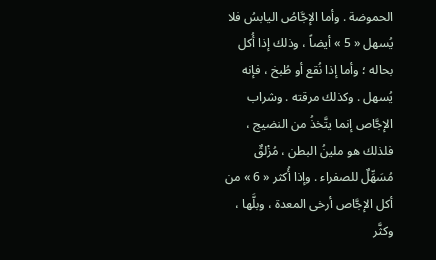الحموضة . وأما الإجَّاصُ اليابسُ فلا يُسهل « 5 » أيضاً ، وذلك إذا أُكل بحاله ؛ وأما إذا نُقع أو طُبخ ، فإنه يُسهل . وكذلك مرقته . وشراب الإجَّاص إنما يتَّخذُ من النضيج ، فلذلك هو ملينُ البطن ، مُزْلقٌ مُسَهِّلٌ للصفراء . وإذا أُكثر « 6 » من أكل الإجَّاص أرخى المعدة ، وبلَّها ، وكثَّر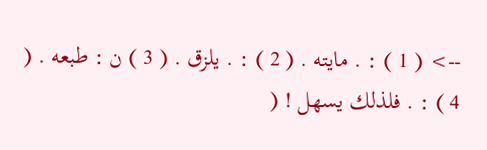--> ( 1 ) : . مايته . ( 2 ) : . يلزق . ( 3 ) ن : طبعه . ( 4 ) : . فلذلك يسهل ! (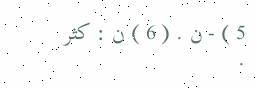5 ) - ن . ( 6 ) ن : كثر .